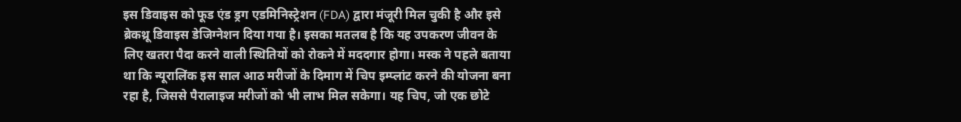इस डिवाइस को फूड एंड ड्रग एडमिनिस्ट्रेशन (FDA) द्वारा मंजूरी मिल चुकी है और इसे ब्रेकथ्रू डिवाइस डेजिग्नेशन दिया गया है। इसका मतलब है कि यह उपकरण जीवन के लिए खतरा पैदा करने वाली स्थितियों को रोकने में मददगार होगा। मस्क ने पहले बताया था कि न्यूरालिंक इस साल आठ मरीजों के दिमाग में चिप इम्प्लांट करने की योजना बना रहा है, जिससे पैरालाइज मरीजों को भी लाभ मिल सकेगा। यह चिप, जो एक छोटे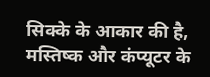सिक्के के आकार की है, मस्तिष्क और कंप्यूटर के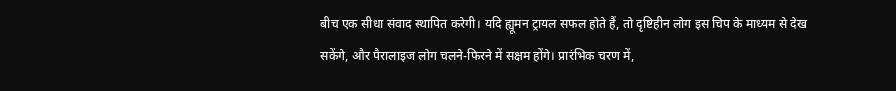बीच एक सीधा संवाद स्थापित करेगी। यदि ह्यूमन ट्रायल सफल होते हैं, तो दृष्टिहीन लोग इस चिप के माध्यम से देख सकेंगे, और पैरालाइज लोग चलने-फिरने में सक्षम होंगे। प्रारंभिक चरण में,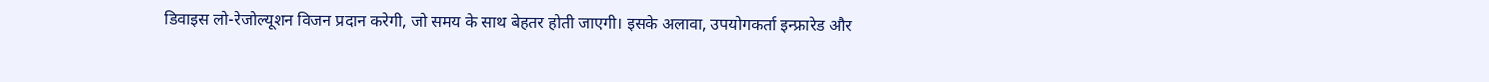डिवाइस लो-रेजोल्यूशन विजन प्रदान करेगी, जो समय के साथ बेहतर होती जाएगी। इसके अलावा, उपयोगकर्ता इन्फ्रारेड और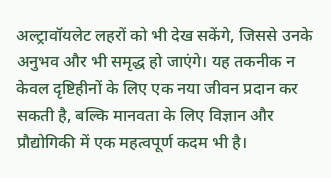अल्ट्रावॉयलेट लहरों को भी देख सकेंगे, जिससे उनके अनुभव और भी समृद्ध हो जाएंगे। यह तकनीक न केवल दृष्टिहीनों के लिए एक नया जीवन प्रदान कर सकती है, बल्कि मानवता के लिए विज्ञान और प्रौद्योगिकी में एक महत्वपूर्ण कदम भी है।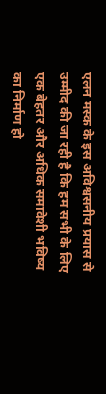एलन मस्क के इस अविश्वसनीय प्रयास से उम्मीद की जा रही है कि हम सभी के लिए एक बेहतर और अधिक समावेशी भविष्य का निर्माण हो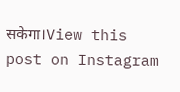सकेगा।View this post on Instagram